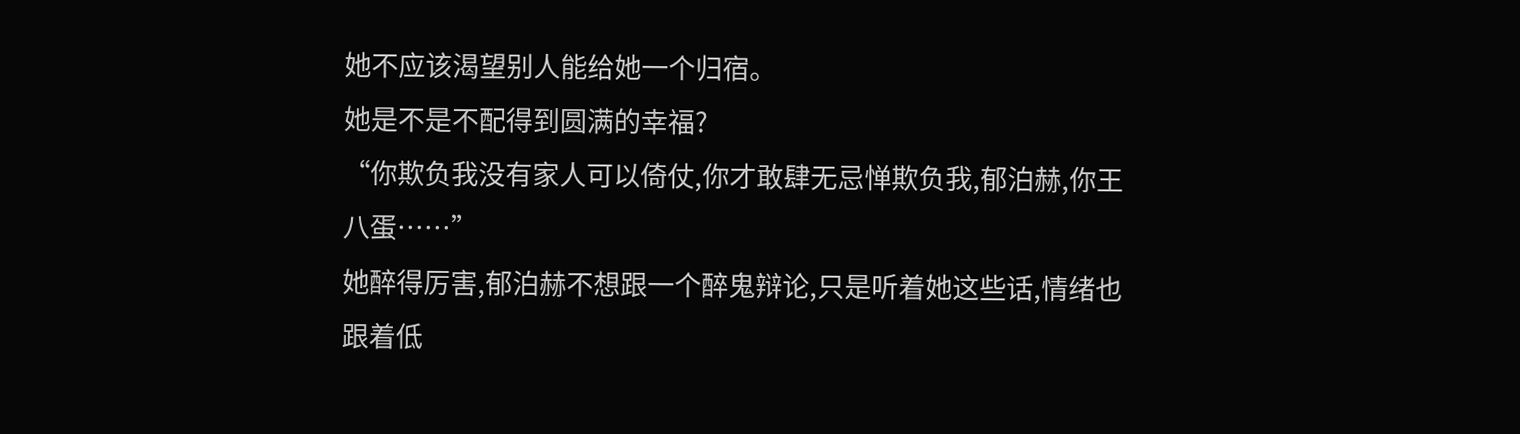她不应该渴望别人能给她一个归宿。
她是不是不配得到圆满的幸福?
“你欺负我没有家人可以倚仗,你才敢肆无忌惮欺负我,郁泊赫,你王八蛋……”
她醉得厉害,郁泊赫不想跟一个醉鬼辩论,只是听着她这些话,情绪也跟着低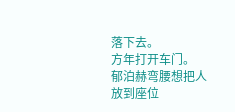落下去。
方年打开车门。
郁泊赫弯腰想把人放到座位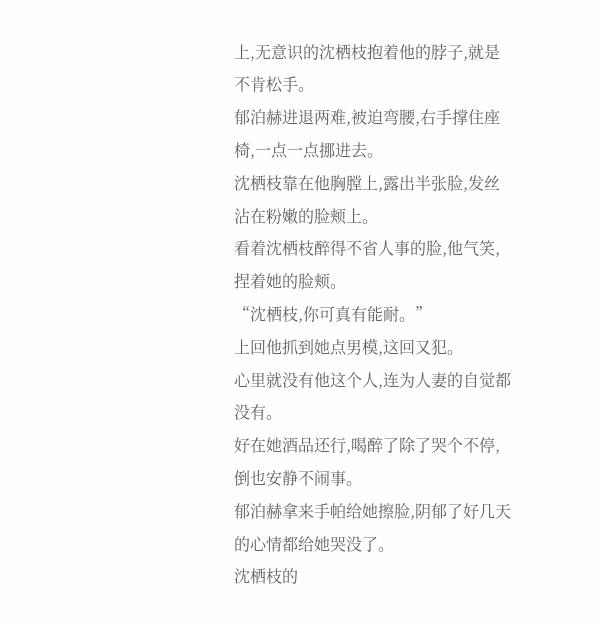上,无意识的沈栖枝抱着他的脖子,就是不肯松手。
郁泊赫进退两难,被迫弯腰,右手撑住座椅,一点一点挪进去。
沈栖枝靠在他胸膛上,露出半张脸,发丝沾在粉嫩的脸颊上。
看着沈栖枝醉得不省人事的脸,他气笑,捏着她的脸颊。
“沈栖枝,你可真有能耐。”
上回他抓到她点男模,这回又犯。
心里就没有他这个人,连为人妻的自觉都没有。
好在她酒品还行,喝醉了除了哭个不停,倒也安静不闹事。
郁泊赫拿来手帕给她擦脸,阴郁了好几天的心情都给她哭没了。
沈栖枝的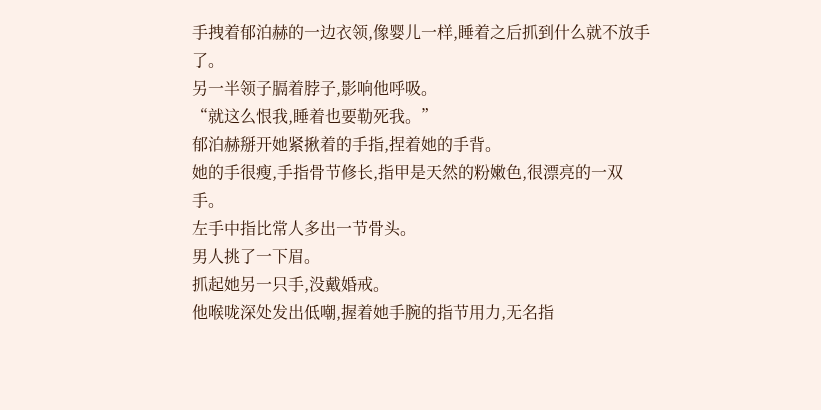手拽着郁泊赫的一边衣领,像婴儿一样,睡着之后抓到什么就不放手了。
另一半领子膈着脖子,影响他呼吸。
“就这么恨我,睡着也要勒死我。”
郁泊赫掰开她紧揪着的手指,捏着她的手背。
她的手很瘦,手指骨节修长,指甲是天然的粉嫩色,很漂亮的一双手。
左手中指比常人多出一节骨头。
男人挑了一下眉。
抓起她另一只手,没戴婚戒。
他喉咙深处发出低嘲,握着她手腕的指节用力,无名指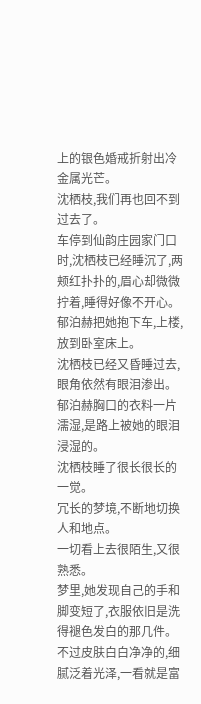上的银色婚戒折射出冷金属光芒。
沈栖枝,我们再也回不到过去了。
车停到仙韵庄园家门口时,沈栖枝已经睡沉了,两颊红扑扑的,眉心却微微拧着,睡得好像不开心。
郁泊赫把她抱下车,上楼,放到卧室床上。
沈栖枝已经又昏睡过去,眼角依然有眼泪渗出。
郁泊赫胸口的衣料一片濡湿,是路上被她的眼泪浸湿的。
沈栖枝睡了很长很长的一觉。
冗长的梦境,不断地切换人和地点。
一切看上去很陌生,又很熟悉。
梦里,她发现自己的手和脚变短了,衣服依旧是洗得褪色发白的那几件。
不过皮肤白白净净的,细腻泛着光泽,一看就是富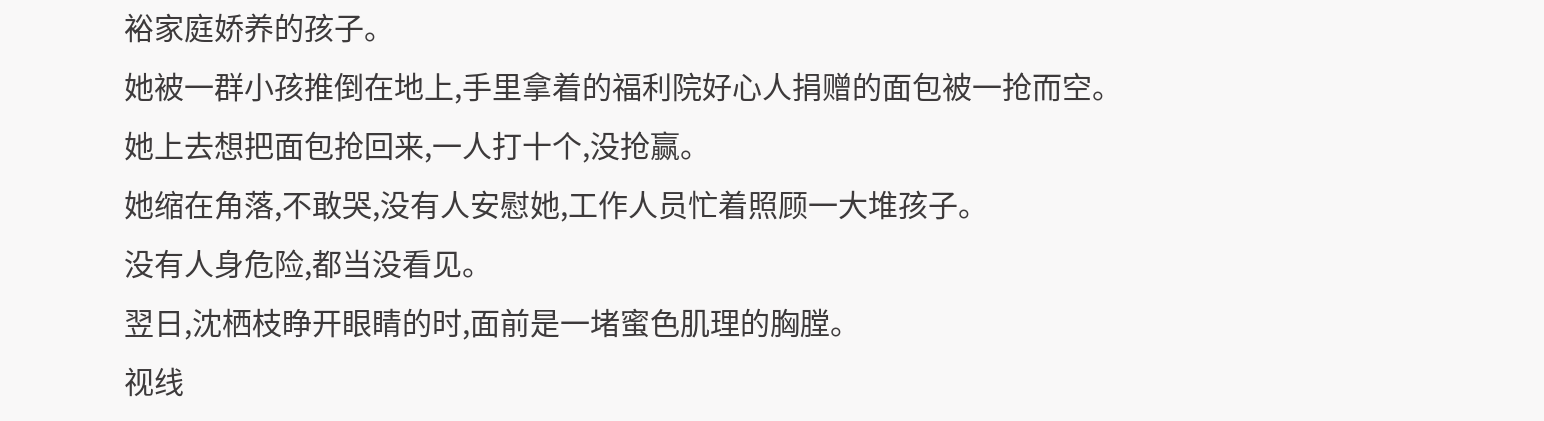裕家庭娇养的孩子。
她被一群小孩推倒在地上,手里拿着的福利院好心人捐赠的面包被一抢而空。
她上去想把面包抢回来,一人打十个,没抢赢。
她缩在角落,不敢哭,没有人安慰她,工作人员忙着照顾一大堆孩子。
没有人身危险,都当没看见。
翌日,沈栖枝睁开眼睛的时,面前是一堵蜜色肌理的胸膛。
视线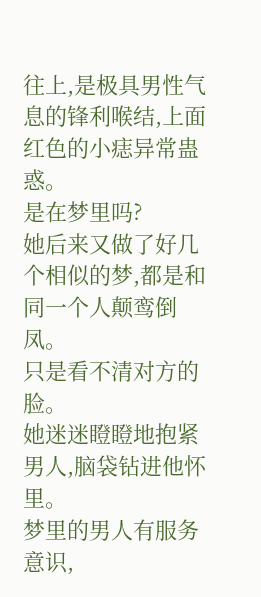往上,是极具男性气息的锋利喉结,上面红色的小痣异常蛊惑。
是在梦里吗?
她后来又做了好几个相似的梦,都是和同一个人颠鸾倒凤。
只是看不清对方的脸。
她迷迷瞪瞪地抱紧男人,脑袋钻进他怀里。
梦里的男人有服务意识,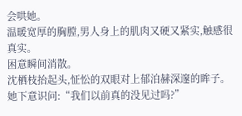会哄她。
温暖宽厚的胸膛,男人身上的肌肉又硬又紧实,触感很真实。
困意瞬间消散。
沈栖枝抬起头,怔忪的双眼对上郁泊赫深邃的眸子。
她下意识问:“我们以前真的没见过吗?”